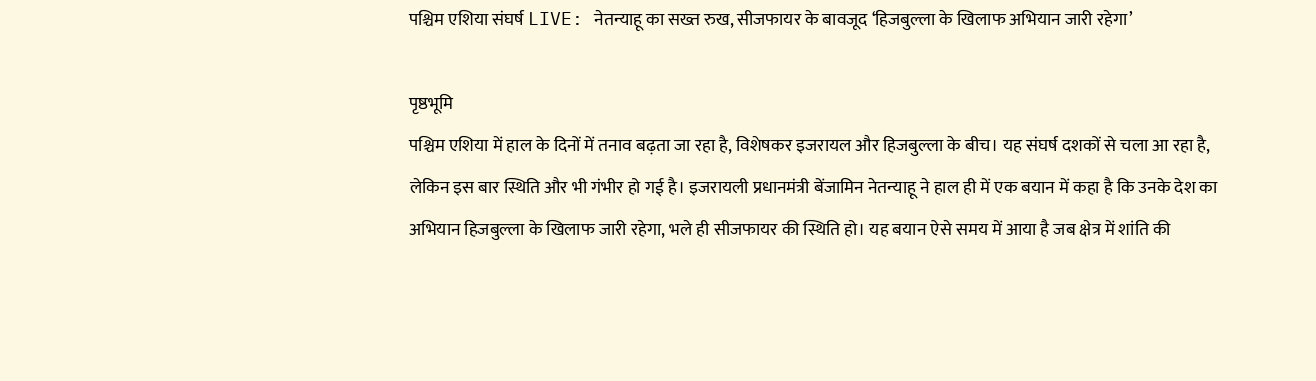पश्चिम एशिया संघर्ष LIVE: नेतन्याहू का सख्त रुख, सीजफायर के बावजूद ‘हिजबुल्ला के खिलाफ अभियान जारी रहेगा’

पृष्ठभूमि
पश्चिम एशिया में हाल के दिनों में तनाव बढ़ता जा रहा है, विशेषकर इजरायल और हिजबुल्ला के बीच। यह संघर्ष दशकों से चला आ रहा है, लेकिन इस बार स्थिति और भी गंभीर हो गई है। इजरायली प्रधानमंत्री बेंजामिन नेतन्याहू ने हाल ही में एक बयान में कहा है कि उनके देश का अभियान हिजबुल्ला के खिलाफ जारी रहेगा, भले ही सीजफायर की स्थिति हो। यह बयान ऐसे समय में आया है जब क्षेत्र में शांति की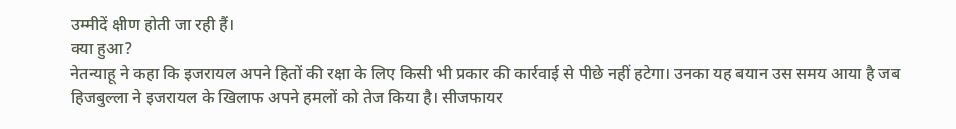उम्मीदें क्षीण होती जा रही हैं।
क्या हुआ?
नेतन्याहू ने कहा कि इजरायल अपने हितों की रक्षा के लिए किसी भी प्रकार की कार्रवाई से पीछे नहीं हटेगा। उनका यह बयान उस समय आया है जब हिजबुल्ला ने इजरायल के खिलाफ अपने हमलों को तेज किया है। सीजफायर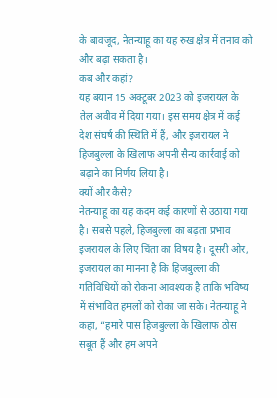के बावजूद, नेतन्याहू का यह रुख क्षेत्र में तनाव को और बढ़ा सकता है।
कब और कहां?
यह बयान 15 अक्टूबर 2023 को इजरायल के तेल अवीव में दिया गया। इस समय क्षेत्र में कई देश संघर्ष की स्थिति में हैं, और इजरायल ने हिजबुल्ला के खिलाफ अपनी सैन्य कार्रवाई को बढ़ाने का निर्णय लिया है।
क्यों और कैसे?
नेतन्याहू का यह कदम कई कारणों से उठाया गया है। सबसे पहले, हिजबुल्ला का बढ़ता प्रभाव इजरायल के लिए चिंता का विषय है। दूसरी ओर, इजरायल का मानना है कि हिजबुल्ला की गतिविधियों को रोकना आवश्यक है ताकि भविष्य में संभावित हमलों को रोका जा सके। नेतन्याहू ने कहा, “हमारे पास हिजबुल्ला के खिलाफ ठोस सबूत हैं और हम अपने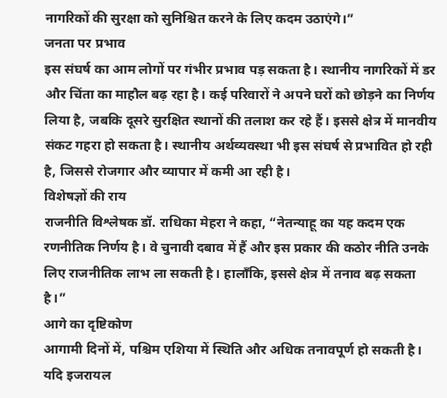नागरिकों की सुरक्षा को सुनिश्चित करने के लिए कदम उठाएंगे।”
जनता पर प्रभाव
इस संघर्ष का आम लोगों पर गंभीर प्रभाव पड़ सकता है। स्थानीय नागरिकों में डर और चिंता का माहौल बढ़ रहा है। कई परिवारों ने अपने घरों को छोड़ने का निर्णय लिया है, जबकि दूसरे सुरक्षित स्थानों की तलाश कर रहे हैं। इससे क्षेत्र में मानवीय संकट गहरा हो सकता है। स्थानीय अर्थव्यवस्था भी इस संघर्ष से प्रभावित हो रही है, जिससे रोजगार और व्यापार में कमी आ रही है।
विशेषज्ञों की राय
राजनीति विश्लेषक डॉ. राधिका मेहरा ने कहा, “नेतन्याहू का यह कदम एक रणनीतिक निर्णय है। वे चुनावी दबाव में हैं और इस प्रकार की कठोर नीति उनके लिए राजनीतिक लाभ ला सकती है। हालाँकि, इससे क्षेत्र में तनाव बढ़ सकता है।”
आगे का दृष्टिकोण
आगामी दिनों में, पश्चिम एशिया में स्थिति और अधिक तनावपूर्ण हो सकती है। यदि इजरायल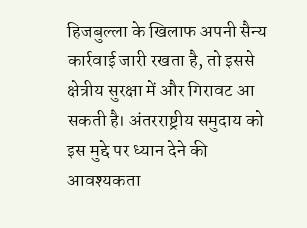हिजबुल्ला के खिलाफ अपनी सैन्य कार्रवाई जारी रखता है, तो इससे क्षेत्रीय सुरक्षा में और गिरावट आ सकती है। अंतरराष्ट्रीय समुदाय को इस मुद्दे पर ध्यान देने की आवश्यकता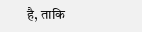है, ताकि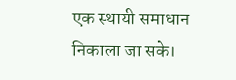एक स्थायी समाधान निकाला जा सके।